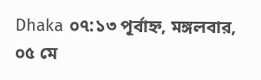Dhaka ০৭:১৩ পূর্বাহ্ন, মঙ্গলবার, ০৫ মে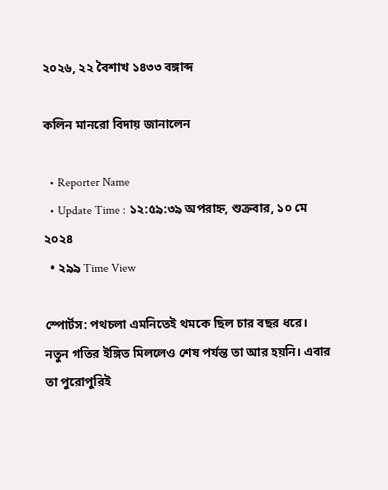২০২৬, ২২ বৈশাখ ১৪৩৩ বঙ্গাব্দ

কলিন মানরো বিদায় জানালেন

  • Reporter Name
  • Update Time : ১২:৫৯:৩৯ অপরাহ্ন, শুক্রবার, ১০ মে ২০২৪
  • ২৯৯ Time View

স্পোর্টস: পথচলা এমনিতেই থমকে ছিল চার বছর ধরে।  নতুন গতির ইঙ্গিত মিললেও শেষ পর্যন্ত তা আর হয়নি। এবার তা পুরোপুরিই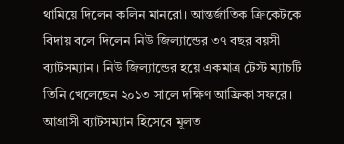থামিয়ে দিলেন কলিন মানরো। আন্তর্জাতিক ক্রিকেটকে বিদায় বলে দিলেন নিউ জিল্যান্ডের ৩৭ বছর বয়সী ব্যাটসম্যান। নিউ জিল্যান্ডের হয়ে একমাত্র টেস্ট ম্যাচটি তিনি খেলেছেন ২০১৩ সালে দক্ষিণ আফ্রিকা সফরে। আগ্রাসী ব্যাটসম্যান হিসেবে মূলত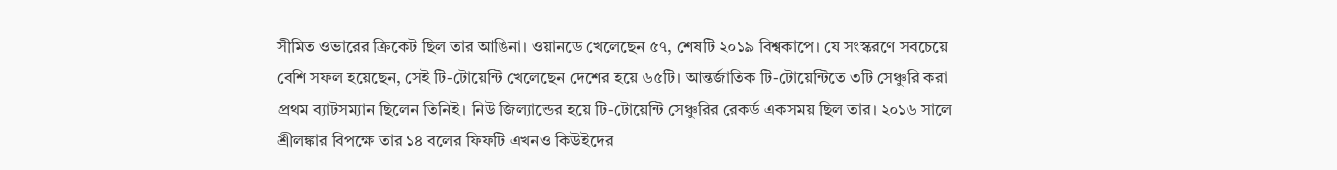সীমিত ওভারের ক্রিকেট ছিল তার আঙিনা। ওয়ানডে খেলেছেন ৫৭, শেষটি ২০১৯ বিশ্বকাপে। যে সংস্করণে সবচেয়ে বেশি সফল হয়েছেন, সেই টি-টোয়েন্টি খেলেছেন দেশের হয়ে ৬৫টি। আন্তর্জাতিক টি-টোয়েন্টিতে ৩টি সেঞ্চুরি করা প্রথম ব্যাটসম্যান ছিলেন তিনিই। নিউ জিল্যান্ডের হয়ে টি-টোয়েন্টি সেঞ্চুরির রেকর্ড একসময় ছিল তার। ২০১৬ সালে শ্রীলঙ্কার বিপক্ষে তার ১৪ বলের ফিফটি এখনও কিউইদের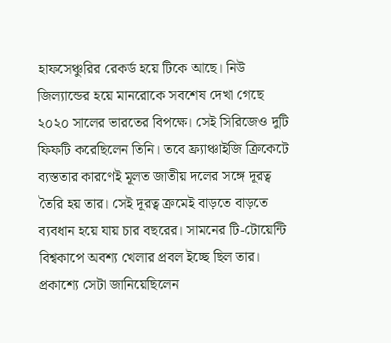হাফসেঞ্চুরির রেকর্ড হয়ে টিকে আছে। নিউ জিল্যান্ডের হয়ে মানরোকে সবশেষ দেখা গেছে ২০২০ সালের ভারতের বিপক্ষে। সেই সিরিজেও দুটি ফিফটি করেছিলেন তিনি। তবে ফ্র্যাঞ্চাইজি ক্রিকেটে ব্যস্ততার কারণেই মূলত জাতীয় দলের সঙ্গে দূরত্ব তৈরি হয় তার। সেই দূরত্ব ক্রমেই বাড়তে বাড়তে ব্যবধান হয়ে যায় চার বছরের। সামনের টি-টোয়েন্টি বিশ্বকাপে অবশ্য খেলার প্রবল ইচ্ছে ছিল তার। প্রকাশ্যে সেটা জানিয়েছিলেন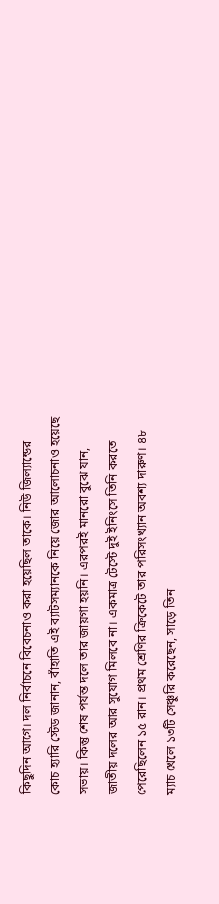কিছুদিন আগে। দল নির্বাচনে বিবেচনাও করা হয়েছিল তাকে। নিউ জিল্যান্ডের কোচ হ্যারি স্টেড জানান, বাঁহাতি এই ব্যাটসম্যানকে নিয়ে জোর আলোচনাও হয়েছে সভায়। কিন্তু শেষ পর্যন্ত দলে তার জায়গা হয়নি। এরপরই মানরো বুঝে যান, জাতীয় দলের আর সুযোগ মিলবে না। একমাত্র টেস্টে দুই ইনিংসে তিনি করতে পেরেছিলেন ১৫ রান। প্রথম শ্রেণির ক্রিকেটে তার পরিসংখ্যান অবশ্য দারুণ। ৪৮ ম্যাচ খেলে ১৩টি সেঞ্চুরি করেছেন, সাড়ে তিন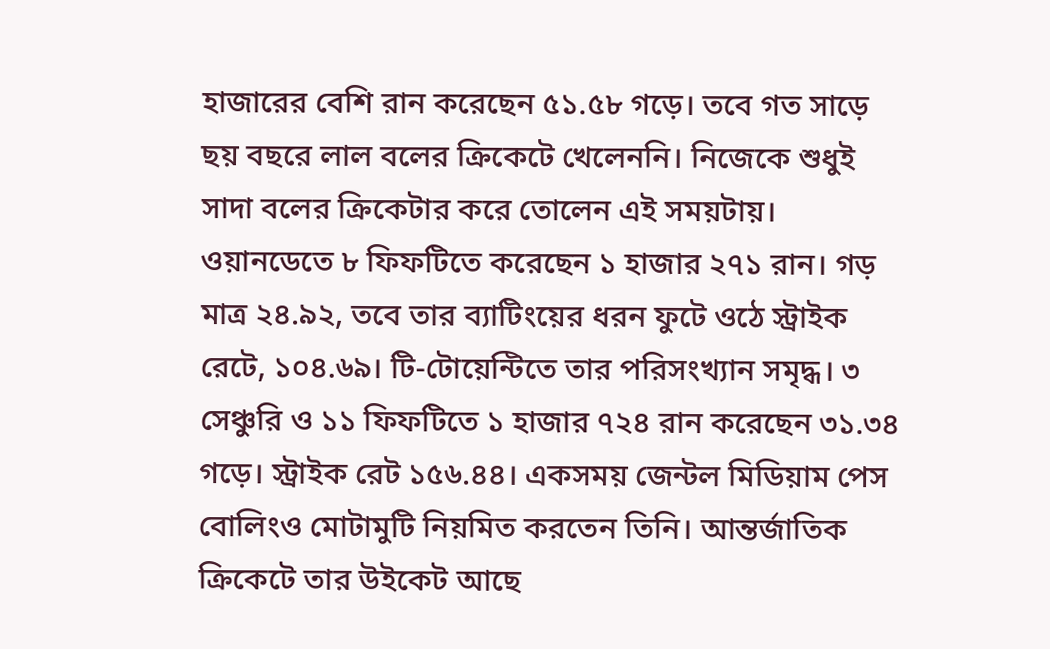হাজারের বেশি রান করেছেন ৫১.৫৮ গড়ে। তবে গত সাড়ে ছয় বছরে লাল বলের ক্রিকেটে খেলেননি। নিজেকে শুধুই সাদা বলের ক্রিকেটার করে তোলেন এই সময়টায়। ওয়ানডেতে ৮ ফিফটিতে করেছেন ১ হাজার ২৭১ রান। গড় মাত্র ২৪.৯২, তবে তার ব্যাটিংয়ের ধরন ফুটে ওঠে স্ট্রাইক রেটে, ১০৪.৬৯। টি-টোয়েন্টিতে তার পরিসংখ্যান সমৃদ্ধ। ৩ সেঞ্চুরি ও ১১ ফিফটিতে ১ হাজার ৭২৪ রান করেছেন ৩১.৩৪ গড়ে। স্ট্রাইক রেট ১৫৬.৪৪। একসময় জেন্টল মিডিয়াম পেস বোলিংও মোটামুটি নিয়মিত করতেন তিনি। আন্তর্জাতিক ক্রিকেটে তার উইকেট আছে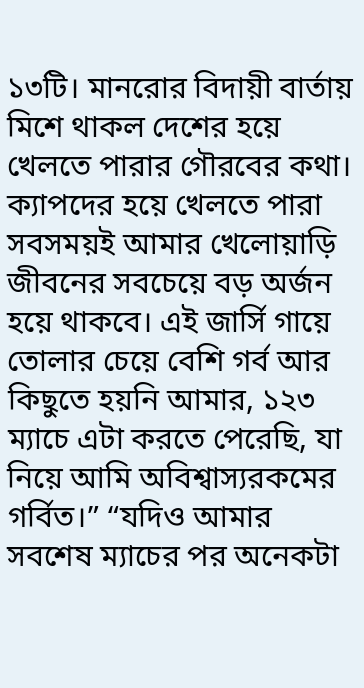১৩টি। মানরোর বিদায়ী বার্তায় মিশে থাকল দেশের হয়ে খেলতে পারার গৌরবের কথা। ক্যাপদের হয়ে খেলতে পারা সবসময়ই আমার খেলোয়াড়ি জীবনের সবচেয়ে বড় অর্জন হয়ে থাকবে। এই জার্সি গায়ে তোলার চেয়ে বেশি গর্ব আর কিছুতে হয়নি আমার, ১২৩ ম্যাচে এটা করতে পেরেছি, যা নিয়ে আমি অবিশ্বাস্যরকমের গর্বিত।” “যদিও আমার সবশেষ ম্যাচের পর অনেকটা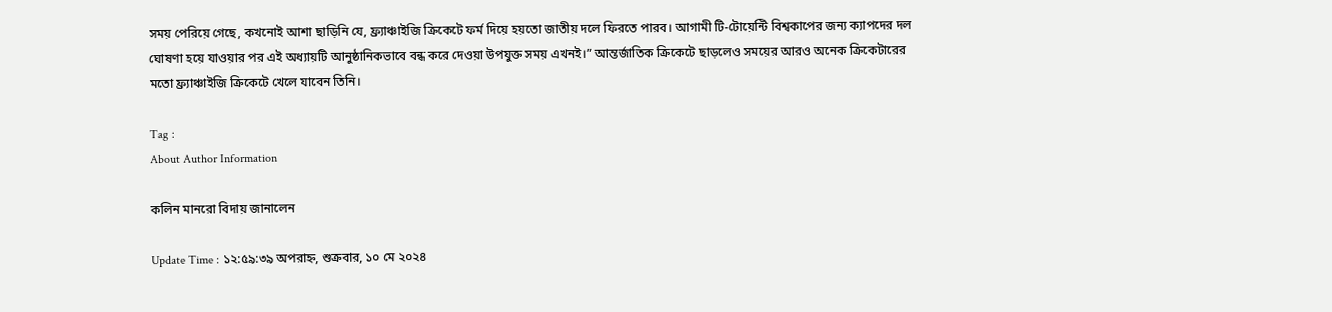সময় পেরিয়ে গেছে, কখনোই আশা ছাড়িনি যে, ফ্র্যাঞ্চাইজি ক্রিকেটে ফর্ম দিয়ে হয়তো জাতীয় দলে ফিরতে পারব। আগামী টি-টোয়েন্টি বিশ্বকাপের জন্য ক্যাপদের দল ঘোষণা হয়ে যাওয়ার পর এই অধ্যায়টি আনুষ্ঠানিকভাবে বন্ধ করে দেওয়া উপযুক্ত সময় এখনই।” আন্তর্জাতিক ক্রিকেটে ছাড়লেও সময়ের আরও অনেক ক্রিকেটারের মতো ফ্র্যাঞ্চাইজি ক্রিকেটে খেলে যাবেন তিনি।

Tag :
About Author Information

কলিন মানরো বিদায় জানালেন

Update Time : ১২:৫৯:৩৯ অপরাহ্ন, শুক্রবার, ১০ মে ২০২৪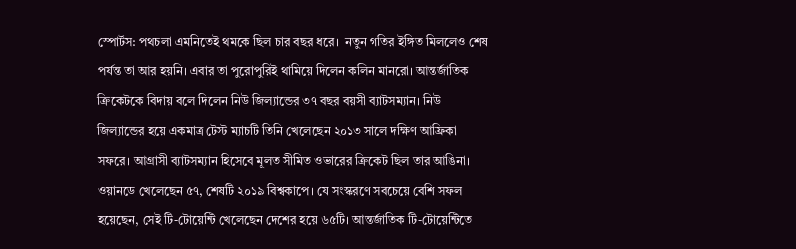স্পোর্টস: পথচলা এমনিতেই থমকে ছিল চার বছর ধরে।  নতুন গতির ইঙ্গিত মিললেও শেষ পর্যন্ত তা আর হয়নি। এবার তা পুরোপুরিই থামিয়ে দিলেন কলিন মানরো। আন্তর্জাতিক ক্রিকেটকে বিদায় বলে দিলেন নিউ জিল্যান্ডের ৩৭ বছর বয়সী ব্যাটসম্যান। নিউ জিল্যান্ডের হয়ে একমাত্র টেস্ট ম্যাচটি তিনি খেলেছেন ২০১৩ সালে দক্ষিণ আফ্রিকা সফরে। আগ্রাসী ব্যাটসম্যান হিসেবে মূলত সীমিত ওভারের ক্রিকেট ছিল তার আঙিনা। ওয়ানডে খেলেছেন ৫৭, শেষটি ২০১৯ বিশ্বকাপে। যে সংস্করণে সবচেয়ে বেশি সফল হয়েছেন, সেই টি-টোয়েন্টি খেলেছেন দেশের হয়ে ৬৫টি। আন্তর্জাতিক টি-টোয়েন্টিতে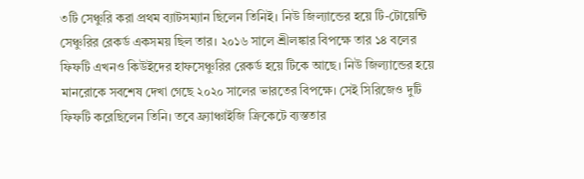৩টি সেঞ্চুরি করা প্রথম ব্যাটসম্যান ছিলেন তিনিই। নিউ জিল্যান্ডের হয়ে টি-টোয়েন্টি সেঞ্চুরির রেকর্ড একসময় ছিল তার। ২০১৬ সালে শ্রীলঙ্কার বিপক্ষে তার ১৪ বলের ফিফটি এখনও কিউইদের হাফসেঞ্চুরির রেকর্ড হয়ে টিকে আছে। নিউ জিল্যান্ডের হয়ে মানরোকে সবশেষ দেখা গেছে ২০২০ সালের ভারতের বিপক্ষে। সেই সিরিজেও দুটি ফিফটি করেছিলেন তিনি। তবে ফ্র্যাঞ্চাইজি ক্রিকেটে ব্যস্ততার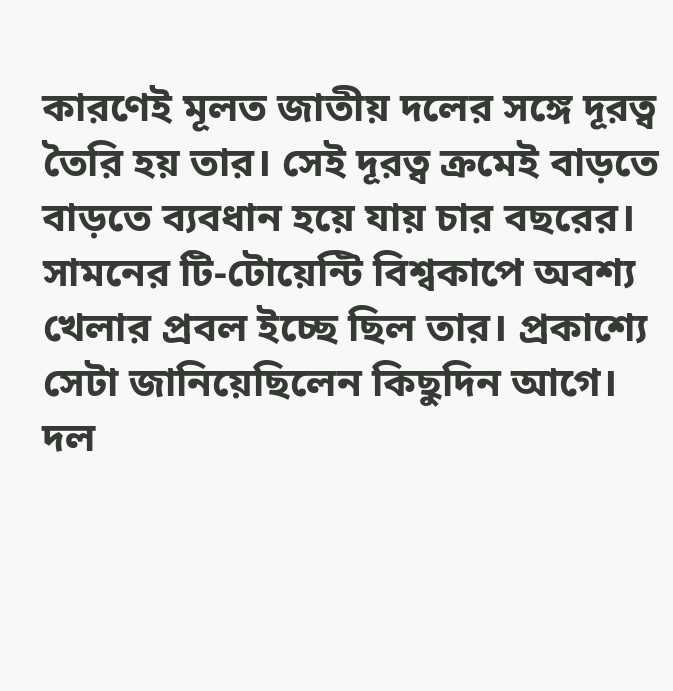কারণেই মূলত জাতীয় দলের সঙ্গে দূরত্ব তৈরি হয় তার। সেই দূরত্ব ক্রমেই বাড়তে বাড়তে ব্যবধান হয়ে যায় চার বছরের। সামনের টি-টোয়েন্টি বিশ্বকাপে অবশ্য খেলার প্রবল ইচ্ছে ছিল তার। প্রকাশ্যে সেটা জানিয়েছিলেন কিছুদিন আগে। দল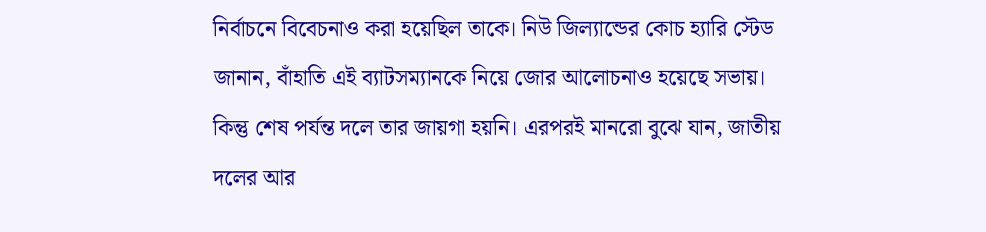নির্বাচনে বিবেচনাও করা হয়েছিল তাকে। নিউ জিল্যান্ডের কোচ হ্যারি স্টেড জানান, বাঁহাতি এই ব্যাটসম্যানকে নিয়ে জোর আলোচনাও হয়েছে সভায়। কিন্তু শেষ পর্যন্ত দলে তার জায়গা হয়নি। এরপরই মানরো বুঝে যান, জাতীয় দলের আর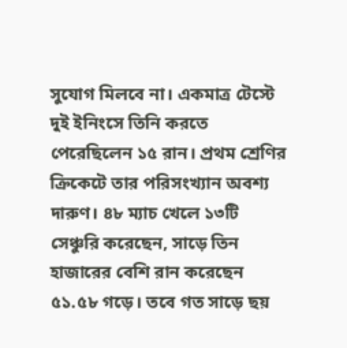সুযোগ মিলবে না। একমাত্র টেস্টে দুই ইনিংসে তিনি করতে পেরেছিলেন ১৫ রান। প্রথম শ্রেণির ক্রিকেটে তার পরিসংখ্যান অবশ্য দারুণ। ৪৮ ম্যাচ খেলে ১৩টি সেঞ্চুরি করেছেন, সাড়ে তিন হাজারের বেশি রান করেছেন ৫১.৫৮ গড়ে। তবে গত সাড়ে ছয়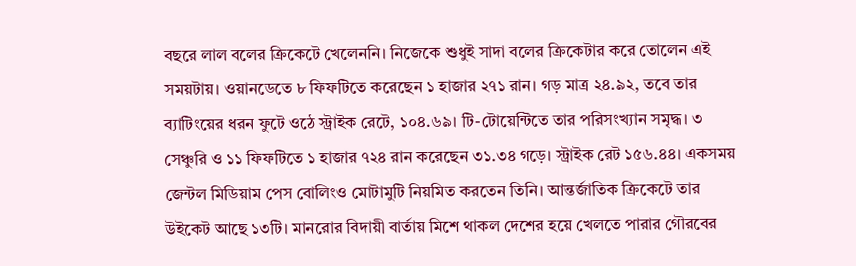বছরে লাল বলের ক্রিকেটে খেলেননি। নিজেকে শুধুই সাদা বলের ক্রিকেটার করে তোলেন এই সময়টায়। ওয়ানডেতে ৮ ফিফটিতে করেছেন ১ হাজার ২৭১ রান। গড় মাত্র ২৪.৯২, তবে তার ব্যাটিংয়ের ধরন ফুটে ওঠে স্ট্রাইক রেটে, ১০৪.৬৯। টি-টোয়েন্টিতে তার পরিসংখ্যান সমৃদ্ধ। ৩ সেঞ্চুরি ও ১১ ফিফটিতে ১ হাজার ৭২৪ রান করেছেন ৩১.৩৪ গড়ে। স্ট্রাইক রেট ১৫৬.৪৪। একসময় জেন্টল মিডিয়াম পেস বোলিংও মোটামুটি নিয়মিত করতেন তিনি। আন্তর্জাতিক ক্রিকেটে তার উইকেট আছে ১৩টি। মানরোর বিদায়ী বার্তায় মিশে থাকল দেশের হয়ে খেলতে পারার গৌরবের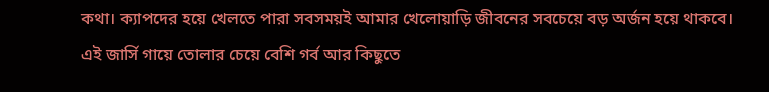কথা। ক্যাপদের হয়ে খেলতে পারা সবসময়ই আমার খেলোয়াড়ি জীবনের সবচেয়ে বড় অর্জন হয়ে থাকবে। এই জার্সি গায়ে তোলার চেয়ে বেশি গর্ব আর কিছুতে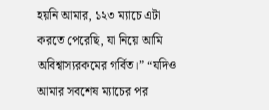হয়নি আমার, ১২৩ ম্যাচে এটা করতে পেরেছি, যা নিয়ে আমি অবিশ্বাস্যরকমের গর্বিত।” “যদিও আমার সবশেষ ম্যাচের পর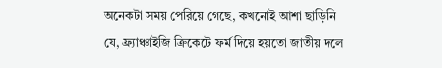অনেকটা সময় পেরিয়ে গেছে, কখনোই আশা ছাড়িনি যে, ফ্র্যাঞ্চাইজি ক্রিকেটে ফর্ম দিয়ে হয়তো জাতীয় দলে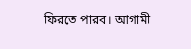ফিরতে পারব। আগামী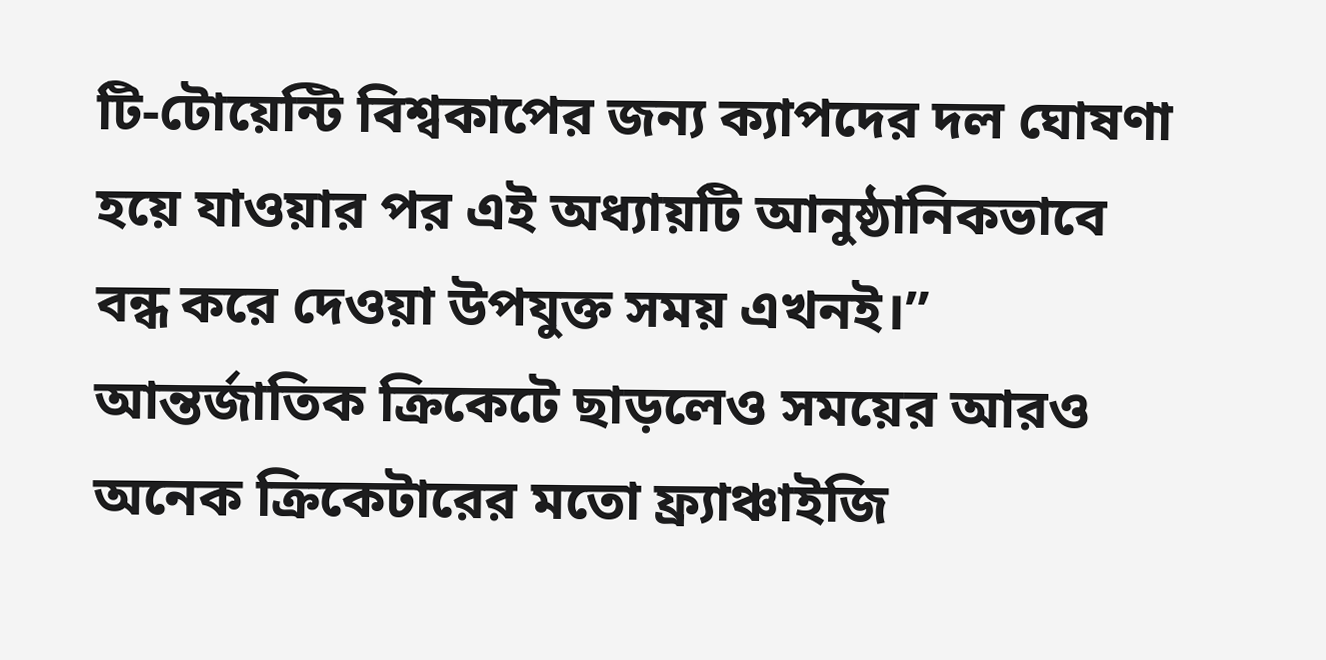টি-টোয়েন্টি বিশ্বকাপের জন্য ক্যাপদের দল ঘোষণা হয়ে যাওয়ার পর এই অধ্যায়টি আনুষ্ঠানিকভাবে বন্ধ করে দেওয়া উপযুক্ত সময় এখনই।” আন্তর্জাতিক ক্রিকেটে ছাড়লেও সময়ের আরও অনেক ক্রিকেটারের মতো ফ্র্যাঞ্চাইজি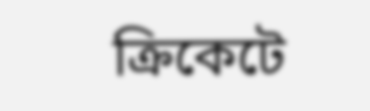ক্রিকেটে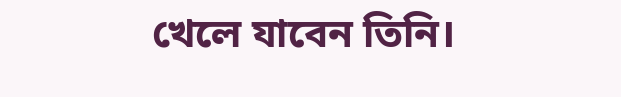খেলে যাবেন তিনি।